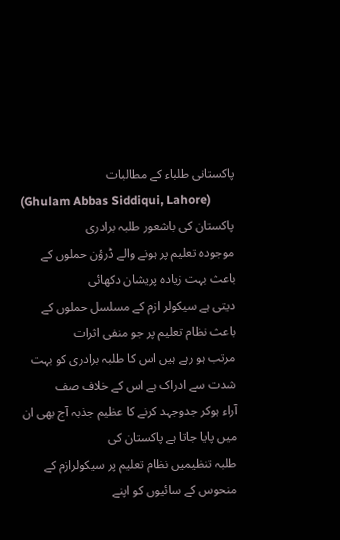پاکستانی طلباء کے مطالبات
(Ghulam Abbas Siddiqui, Lahore)
پاکستان کی باشعور طلبہ برادری
موجودہ تعلیم پر ہونے والے ڈرؤن حملوں کے باعث بہت زیادہ پریشان دکھائی
دیتی ہے سیکولر ازم کے مسلسل حملوں کے باعث نظام تعلیم پر جو منفی اثرات
مرتب ہو رہے ہیں اس کا طلبہ برادری کو بہت شدت سے ادراک ہے اس کے خلاف صف
آراء ہوکر جدوجہد کرنے کا عظیم جذبہ آج بھی ان میں پایا جاتا ہے پاکستان کی
طلبہ تنظیمیں نظام تعلیم پر سیکولرازم کے منحوس کے سائیوں کو اپنے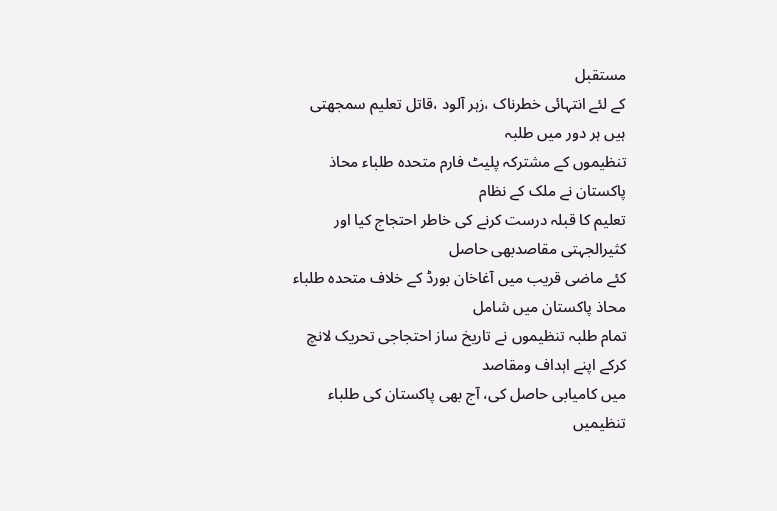مستقبل
کے لئے انتہائی خطرناک ،زہر آلود ،قاتل تعلیم سمجھتی ہیں ہر دور میں طلبہ
تنظیموں کے مشترکہ پلیٹ فارم متحدہ طلباء محاذ پاکستان نے ملک کے نظام
تعلیم کا قبلہ درست کرنے کی خاطر احتجاج کیا اور کثیرالجہتی مقاصدبھی حاصل
کئے ماضی قریب میں آغاخان بورڈ کے خلاف متحدہ طلباء محاذ پاکستان میں شامل
تمام طلبہ تنظیموں نے تاریخ ساز احتجاجی تحریک لانچ کرکے اپنے اہداف ومقاصد
میں کامیابی حاصل کی، آج بھی پاکستان کی طلباء تنظیمیں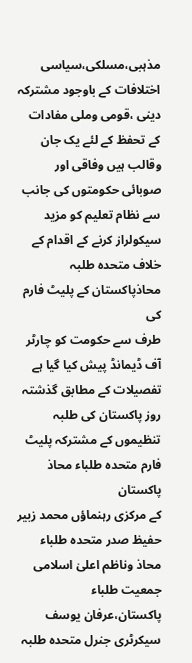مذہبی،مسلکی،سیاسی
اختلافات کے باوجود مشترکہ دینی ،قومی وملی مفادات کے تحفظ کے لئے یک جان
وقالب ہیں وفاقی اور صوبائی حکومتوں کی جانب سے نظام تعلیم کو مزید
سیکولراز کرنے کے اقدام کے خلاف متحدہ طلبہ محاذپاکستان کے پلیٹ فارم کی
طرف سے حکومت کو چارٹر آف ڈیمانڈ پیش کیا گیا ہے تفصیلات کے مطابق گذشتہ
روز پاکستان کی طلبہ تنظیموں کے مشترکہ پلیٹ فارم متحدہ طلباء محاذ پاکستان
کے مرکزی رہنماؤں محمد زبیر حفیظ صدر متحدہ طلباء محاذ وناظم اعلیٰ اسلامی
جمعیت طلباء پاکستان،عرفان یوسف سیکرٹری جنرل متحدہ طلبہ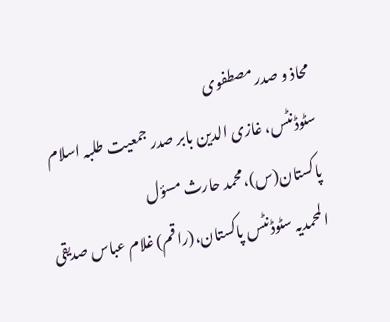محاذ و صدر مصطفوی
سٹوڈنٹس، غازی الدین بابر صدر جمعیت طلبہ اسلام پاکستان(س)،محمد حارث مسؤل
المحمدیہ سٹوڈنٹس پاکستان،(راقم) غلام عباس صدیقی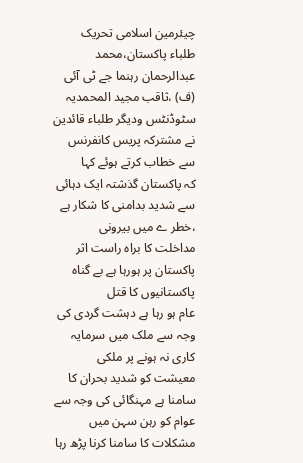چیئرمین اسلامی تحریک
طلباء پاکستان،محمد عبدالرحمان رہنما جے ٹی آئی (ف) ،ثاقب مجید المحمدیہ
سٹوڈنٹس ودیگر طلباء قائدین نے مشترکہ پریس کانفرنس سے خطاب کرتے ہوئے کہا
کہ پاکستان گذشتہ ایک دہائی سے شدید بدامنی کا شکار ہے ،خطر ے میں بیرونی
مداخلت کا براہ راست اثر پاکستان پر ہورہا ہے بے گناہ پاکستانیوں کا قتل
عام ہو رہا ہے دہشت گردی کی وجہ سے ملک میں سرمایہ کاری نہ ہونے پر ملکی
معیشت کو شدید بحران کا سامنا ہے مہنگائی کی وجہ سے عوام کو رہن سہن میں
مشکلات کا سامنا کرنا پڑھ رہا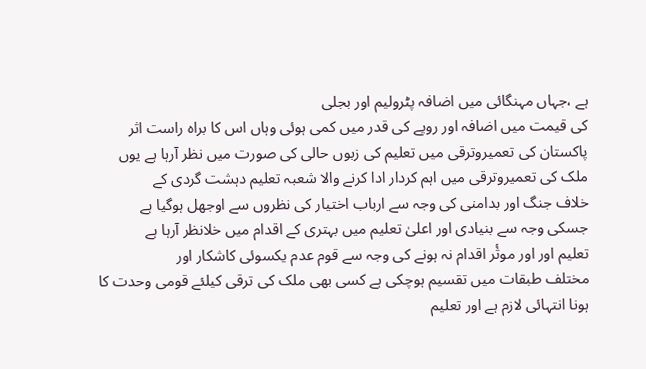ہے ،جہاں مہنگائی میں اضافہ پٹرولیم اور بجلی
کی قیمت میں اضافہ اور روپے کی قدر میں کمی ہوئی وہاں اس کا براہ راست اثر
پاکستان کی تعمیروترقی میں تعلیم کی زبوں حالی کی صورت میں نظر آرہا ہے یوں
ملک کی تعمیروترقی میں اہم کردار ادا کرنے والا شعبہ تعلیم دہشت گردی کے
خلاف جنگ اور بدامنی کی وجہ سے ارباب اختیار کی نظروں سے اوجھل ہوگیا ہے
جسکی وجہ سے بنیادی اور اعلیٰ تعلیم میں بہتری کے اقدام میں خلانظر آرہا ہے
تعلیم اور اور موثٔر اقدام نہ ہونے کی وجہ سے قوم عدم یکسوئی کاشکار اور
مختلف طبقات میں تقسیم ہوچکی ہے کسی بھی ملک کی ترقی کیلئے قومی وحدت کا
ہونا انتہائی لازم ہے اور تعلیم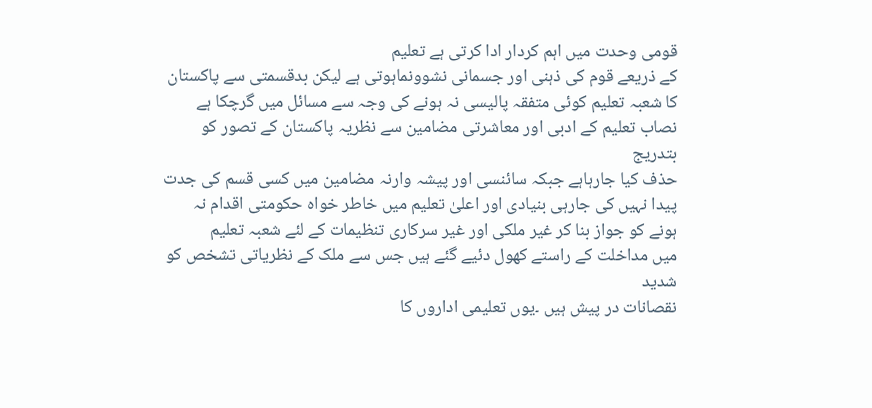قومی وحدت میں اہم کردار ادا کرتی ہے تعلیم
کے ذریعے قوم کی ذہنی اور جسمانی نشوونماہوتی ہے لیکن بدقسمتی سے پاکستان
کا شعبہ تعلیم کوئی متفقہ پالیسی نہ ہونے کی وجہ سے مسائل میں گرچکا ہے
نصاب تعلیم کے ادبی اور معاشرتی مضامین سے نظریہ پاکستان کے تصور کو بتدریج
حذف کیا جارہاہے جبکہ سائنسی اور پیشہ وارنہ مضامین میں کسی قسم کی جدت
پیدا نہیں کی جارہی بنیادی اور اعلیٰ تعلیم میں خاطر خواہ حکومتی اقدام نہ
ہونے کو جواز بنا کر غیر ملکی اور غیر سرکاری تنظیمات کے لئے شعبہ تعلیم
میں مداخلت کے راستے کھول دئیے گئے ہیں جس سے ملک کے نظریاتی تشخص کو شدید
نقصانات در پیش ہیں ۔یوں تعلیمی اداروں کا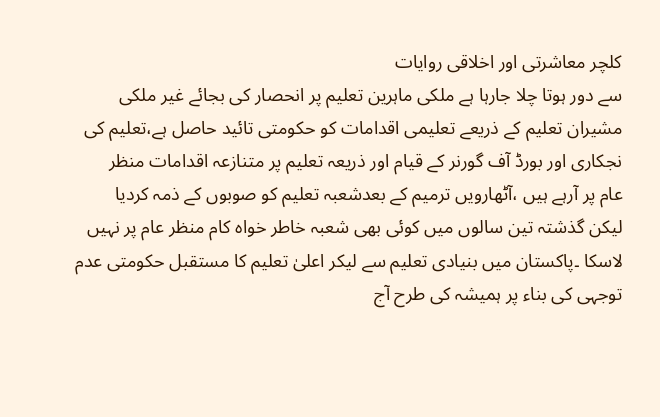کلچر معاشرتی اور اخلاقی روایات
سے دور ہوتا چلا جارہا ہے ملکی ماہرین تعلیم پر انحصار کی بجائے غیر ملکی
مشیران تعلیم کے ذریعے تعلیمی اقدامات کو حکومتی تائید حاصل ہے،تعلیم کی
نجکاری اور بورڈ آف گورنر کے قیام اور ذریعہ تعلیم پر متنازعہ اقدامات منظر
عام پر آرہے ہیں ،آٹھارویں ترمیم کے بعدشعبہ تعلیم کو صوبوں کے ذمہ کردیا
لیکن گذشتہ تین سالوں میں کوئی بھی شعبہ خاطر خواہ کام منظر عام پر نہیں
لاسکا ۔پاکستان میں بنیادی تعلیم سے لیکر اعلیٰ تعلیم کا مستقبل حکومتی عدم
توجہی کی بناء پر ہمیشہ کی طرح آج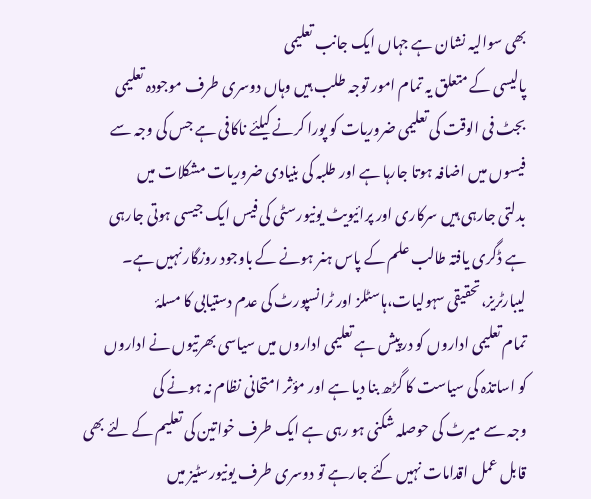بھی سوالیہ نشان ہے جہاں ایک جانب تعلیمی
پالیسی کے متعلق یہ تمام امور توجہ طلب ہیں وہاں دوسری طرف موجودہ تعلیمی
بجٹ فی الوقت کی تعلیمی ضروریات کو پورا کرنے کیلئے ناکافی ہے جس کی وجہ سے
فیسوں میں اضافہ ہوتا جارہا ہے اور طلبہ کی بنیادی ضروریات مشکلات میں
بدلتی جارہی ہیں سرکاری اور پرائیویٹ یونیورسٹی کی فیس ایک جیسی ہوتی جارہی
ہے ڈگری یافتہ طالب علم کے پاس ہنر ہونے کے باوجود روزگار نہیں ہے۔
لیبارٹریز،تحقیقی سہولیات،ہاسٹلز اور ٹرانسپورٹ کی عدم دستیابی کا مسلۂ
تمام تعلیمی اداروں کو درپیش ہے تعلیمی اداروں میں سیاسی بھرتیوں نے اداروں
کو اساتذہ کی سیاست کا گڑھ بنا دیا ہے اور مؤثر امتحانی نظام نہ ہونے کی
وجہ سے میرٹ کی حوصلہ شکنی ہو رہی ہے ایک طرف خواتین کی تعلیم کے لئے بھی
قابل عمل اقدامات نہیں کئے جارہے تو دوسری طرف یونیورسٹیز میں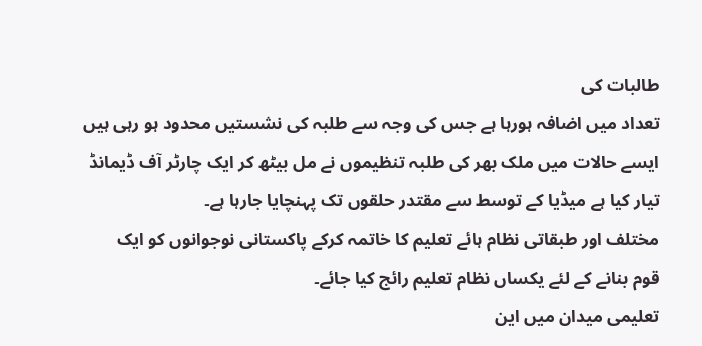طالبات کی
تعداد میں اضافہ ہورہا ہے جس کی وجہ سے طلبہ کی نشستیں محدود ہو رہی ہیں
ایسے حالات میں ملک بھر کی طلبہ تنظیموں نے مل بیٹھ کر ایک چارٹر آف ڈیمانڈ
تیار کیا ہے میڈیا کے توسط سے مقتدر حلقوں تک پہنچایا جارہا ہے۔
مختلف اور طبقاتی نظام ہائے تعلیم کا خاتمہ کرکے پاکستانی نوجوانوں کو ایک
قوم بنانے کے لئے یکساں نظام تعلیم رائج کیا جائے۔
تعلیمی میدان میں این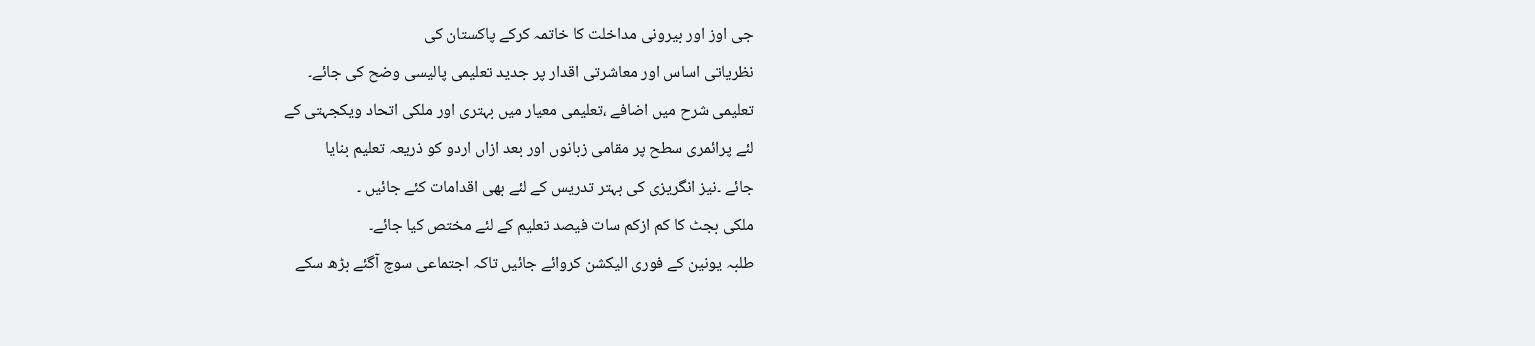جی اوز اور بیرونی مداخلت کا خاتمہ کرکے پاکستان کی
نظریاتی اساس اور معاشرتی اقدار پر جدید تعلیمی پالیسی وضح کی جائے۔
تعلیمی شرح میں اضافے ،تعلیمی معیار میں بہتری اور ملکی اتحاد ویکجہتی کے
لئے پرائمری سطح پر مقامی زبانوں اور بعد ازاں اردو کو ذریعہ تعلیم بنایا
جائے ۔نیز انگریزی کی بہتر تدریس کے لئے بھی اقدامات کئے جائیں ۔
ملکی بجٹ کا کم ازکم سات فیصد تعلیم کے لئے مختص کیا جائے۔
طلبہ یونین کے فوری الیکشن کروائے جائیں تاکہ اجتماعی سوچ آگئے بڑھ سکے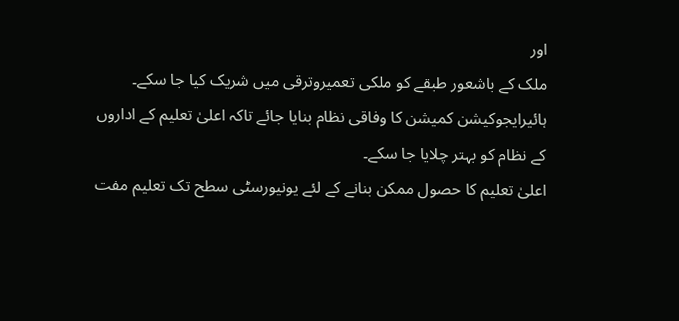اور
ملک کے باشعور طبقے کو ملکی تعمیروترقی میں شریک کیا جا سکے۔
ہائیرایجوکیشن کمیشن کا وفاقی نظام بنایا جائے تاکہ اعلیٰ تعلیم کے اداروں
کے نظام کو بہتر چلایا جا سکے۔
اعلیٰ تعلیم کا حصول ممکن بنانے کے لئے یونیورسٹی سطح تک تعلیم مفت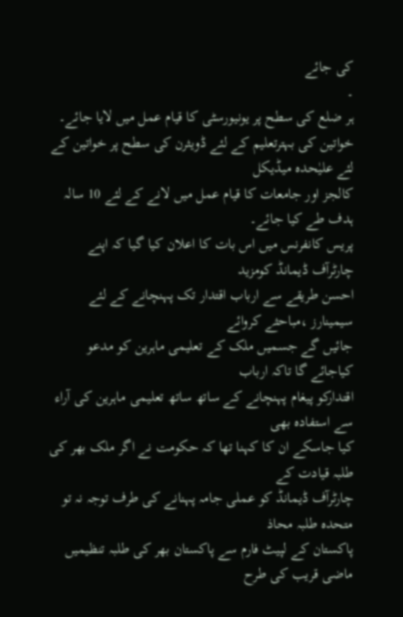کی جائے
۔
ہر ضلع کی سطح پر یونیورسٹی کا قیام عمل میں لایا جائے۔
خواتین کی بہترتعلیم کے لئے ڈویثرن کی سطح پر خواتین کے لئے علیٰحدہ میڈیکل
کالجز اور جامعات کا قیام عمل میں لانے کے لئے 10 سالہ ہدف طے کیا جائے۔
پریس کانفرنس میں اس بات کا اعلان کیا گیا کہ اپنے چارٹرآف ڈیمانڈ کومزید
احسن طریقے سے ارباب اقتدار تک پہنچانے کے لئے سیمینارز ،مباحثے کروائے
جائیں گے جسمیں ملک کے تعلیمی ماہرین کو مدعو کیاجائے گا تاکہ ارباب
اقتدارکو پیغام پہنچانے کے ساتھ ساتھ تعلیمی ماہرین کی آراء سے استفادہ بھی
کیا جاسکے ان کا کہنا تھا کہ حکومت نے اگر ملک بھر کی طلبہ قیادت کے
چارٹرآف ڈیمانڈ کو عملی جامہ پہنانے کی طرف توجہ نہ تو متحدہ طلبہ محاذ
پاکستان کے لپیٹ فارم سے پاکستان بھر کی طلبہ تنظیمیں ماضی قریب کی طرح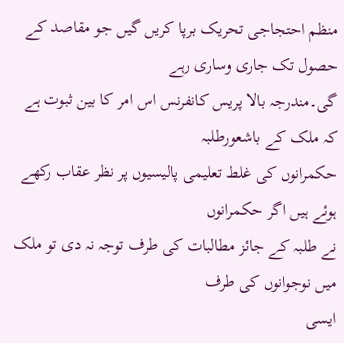منظم احتجاجی تحریک برپا کریں گیں جو مقاصد کے حصول تک جاری وساری رہے
گی۔مندرجہ بالا پریس کانفرنس اس امر کا بین ثبوت ہے کہ ملک کے باشعورطلبہ
حکمرانوں کی غلط تعلیمی پالیسیوں پر نظر عقاب رکھے ہوئے ہیں اگر حکمرانوں
نے طلبہ کے جائز مطالبات کی طرف توجہ نہ دی تو ملک میں نوجوانوں کی طرف
ایسی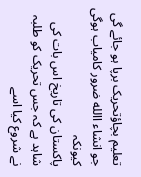تعلیم بچاؤتحریک برپا ہو جائے گی جو انشاء االله ضرور کامیاب ہوگی کیونکہ
پاکستان کی تاریخ اس بات کی شاہد ہے کہ جس تحریک کو طلبہ نے شروع کیا اسے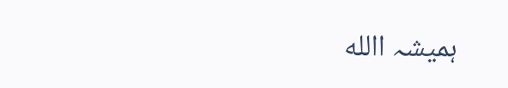ہمیشہ االله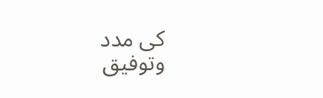کی مدد وتوفیق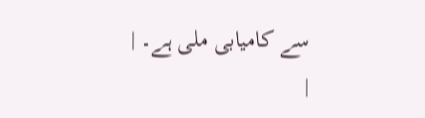سے کامیابی ملی ہے۔ |
|